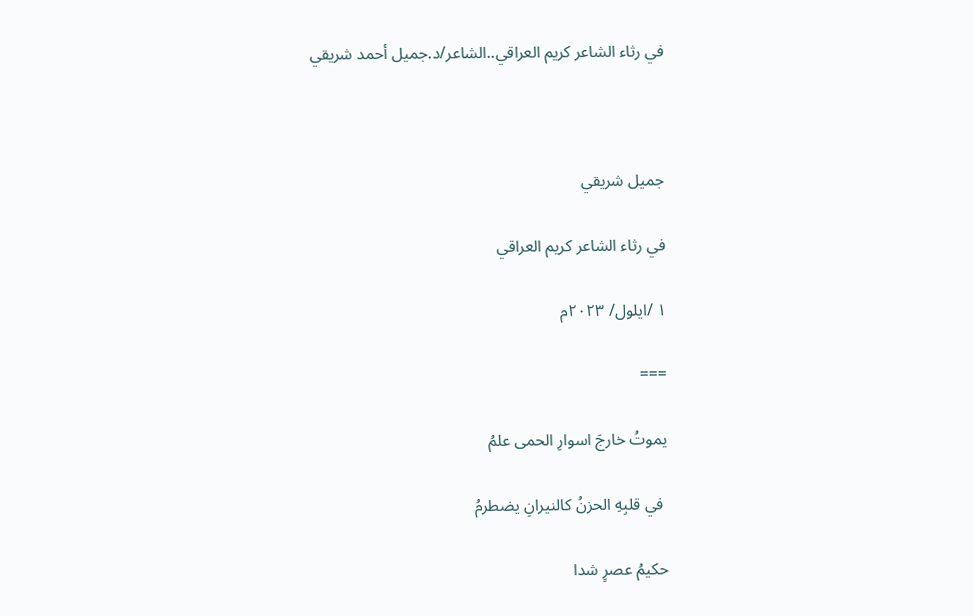في رثاء الشاعر كريم العراقي..الشاعر/د.جميل أحمد شريقي



جميل شريقي

في رثاء الشاعر كريم العراقي

١ /ايلول/ ٢٠٢٣م

===

يموتُ خارجَ اسوارِ الحمى علمُ

 في قلبِهِ الحزنُ كالنيرانِ يضطرمُ

حكيمُ عصرٍ شدا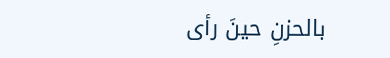بالحزنِ حينَ رأى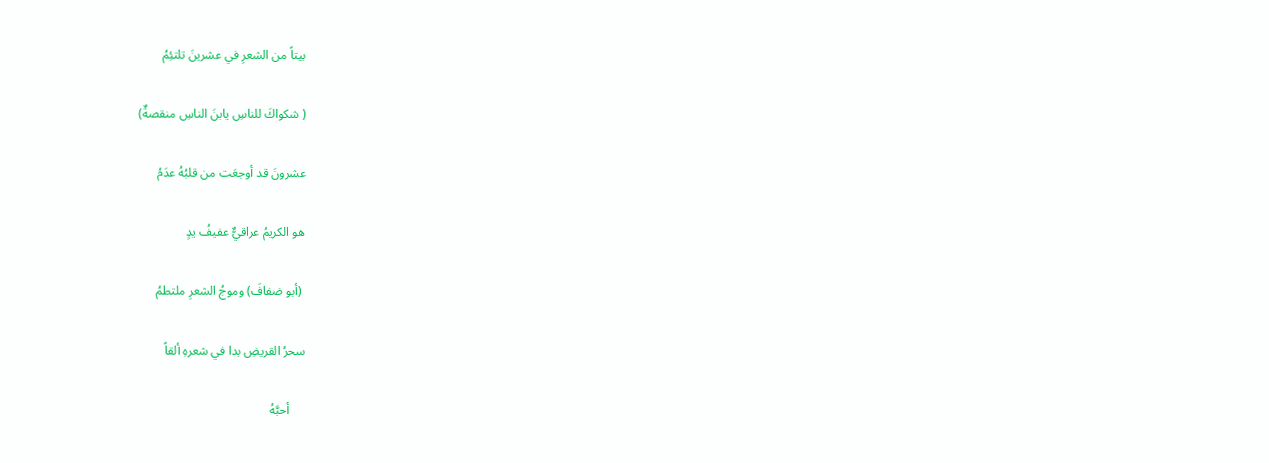بيتاً من الشعرِ في عشرينَ تلتئِمُ

( شكواكَ للناسِ يابنَ الناسِ منقصةٌ)

عشرونَ قد أوجعَت من قلبُهُ عدَمُ

هو الكريمُ عراقيٌّ عفيفُ يدٍ

 (أبو ضفافَ) وموجُ الشعرِ ملتطمُ

سحرُ القريضِ بدا في شعرهِ ألقاً

     أحبَّهُ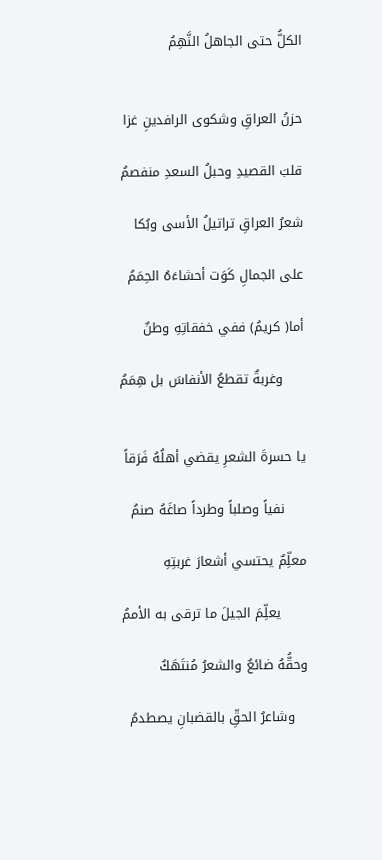الكلُّ حتى الجاهلُ النَّهِمُ


حزنُ العراقِ وشكوى الرافدينِ غزا

قلبَ القصيدِ وحبلُ السعدِ منفصمُ

شعرُ العراقِ تراتيلُ الأسى وبُكا

على الجمالِ كَوَت أحشاءَهُ الحِمَمُ

أما( كريمُ) ففي خفقاتِهِ وطنٌ

     وغربةٌ تقطعُ الأنفاسَ بل هِمَمُ


يا حسرةَ الشعرِ يقضي أهلُهُ فَرَقاً

     نفياً وصلباً وطرداً صاغَهُ صنمُ

معلِّمٌ يحتسي أشعارَ غربتِهِ

      يعلِّمَ الجيلَ ما ترقى به الأممُ

وحقُّهُ ضائعٌ والشعرُ مُنتَهَكٌ

   وشاعرُ الحقِّ بالقضبانِ يصطدمُ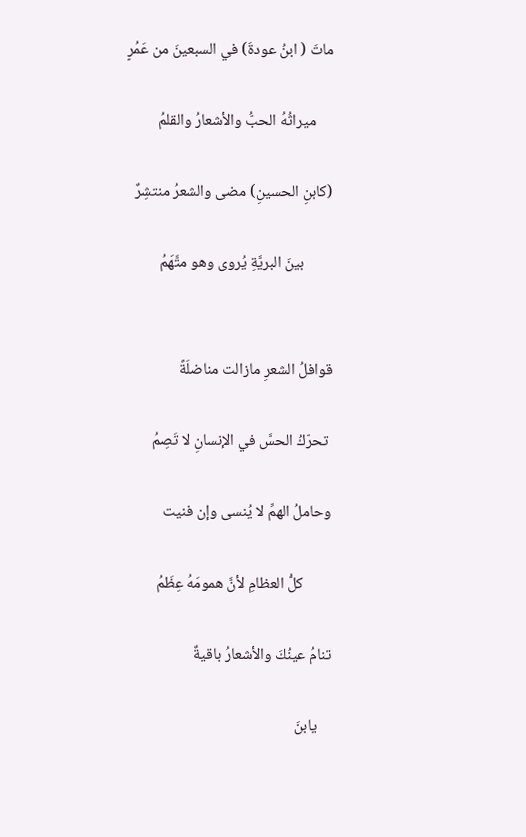ماتَ ( ابنُ عودةَ) في السبعينَ من عَمُرٍ

     ميراثُهُ الحبُّ والأشعارُ والقلمُ

(كابنِ الحسينِ) مضى والشعرُ منتشِرٌ

        بينَ البريَّةِ يُروى وهو متَّهَمُ


قوافلُ الشعرِ مازالت مناضلَةً

 تحرّكُ الحسَّ في الإنسانِ لا تَصِمُ

وحاملُ الهمِّ لا يُنسى وإن فنيت

        كلُّ العظامِ لأنَّ همومَهُ عِظَمُ

تنامُ عينُكَ والأشعارُ باقيةٌ

    يابنَ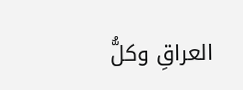العراقِ وكلُّ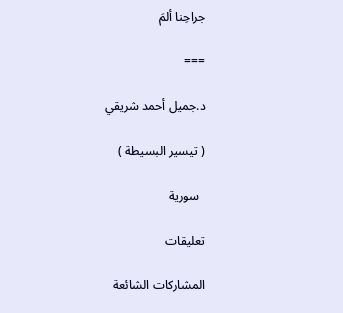جراحِنا ألمَ

===

د.جميل أحمد شريقي

( تيسير البسيطة )

  سورية

تعليقات

المشاركات الشائعة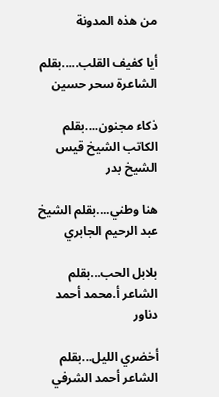من هذه المدونة

أيا كفيف القلب.....بقلم الشاعرة سحر حسين

ذكاء مجنون....بقلم الكاتب الشيخ قيس الشيخ بدر

هنا وطني....بقلم الشيخ عبد الرحيم الجابري

بلابل الحب...بقلم الشاعر أ.محمد أحمد دناور

أخضري الليل...بقلم الشاعر أحمد الشرفي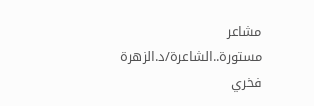مشاعر مستورة..الشاعرة/د.الزهرة فخري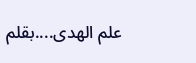علم الهدى....بقلم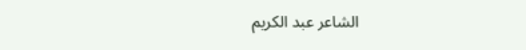الشاعر عبد الكريم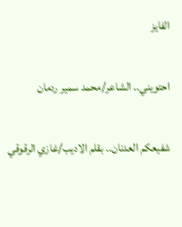الفايز

احتويني.. الشاعر/محمد سمير ردمان

شفيعكم العدنان.. بقلم الاديب/غازي الرقوقي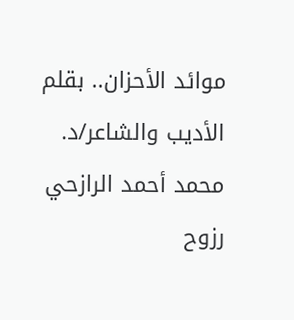موائد الأحزان.. بقلم الأديب والشاعر/د. محمد أحمد الرازحي رزوح